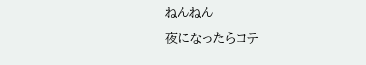ねんねん
夜になったらコテ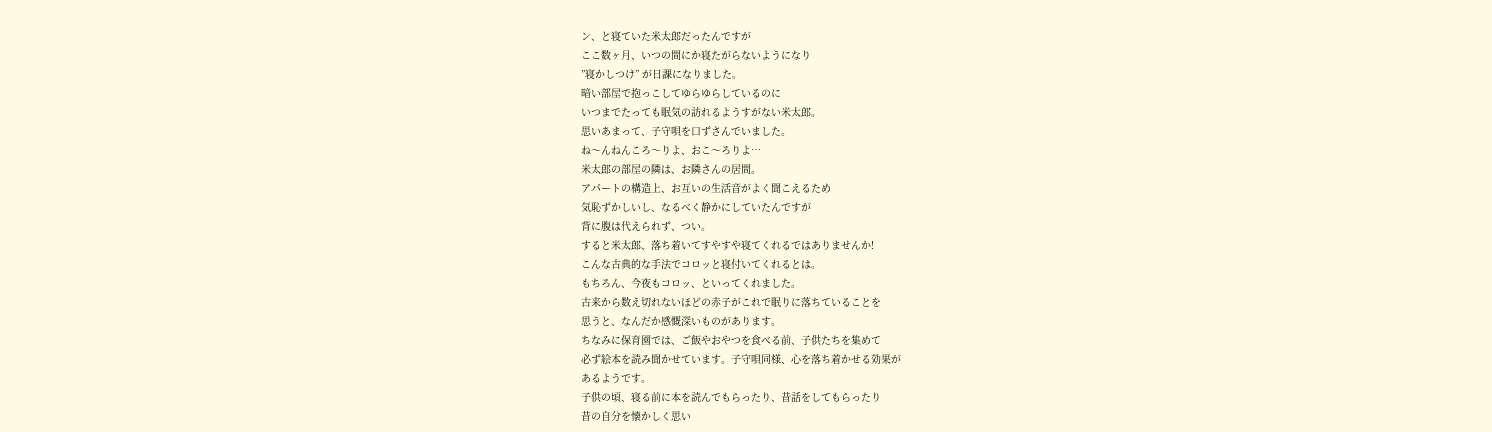ン、と寝ていた米太郎だったんですが
ここ数ヶ月、いつの間にか寝たがらないようになり
”寝かしつけ” が日課になりました。
暗い部屋で抱っこしてゆらゆらしているのに
いつまでたっても眠気の訪れるようすがない米太郎。
思いあまって、子守唄を口ずさんでいました。
ね〜んねんころ〜りよ、おこ〜ろりよ…
米太郎の部屋の隣は、お隣さんの居間。
アパートの構造上、お互いの生活音がよく聞こえるため
気恥ずかしいし、なるべく静かにしていたんですが
背に腹は代えられず、つい。
すると米太郎、落ち着いてすやすや寝てくれるではありませんか!
こんな古典的な手法でコロッと寝付いてくれるとは。
もちろん、今夜もコロッ、といってくれました。
古来から数え切れないほどの赤子がこれで眠りに落ちていることを
思うと、なんだか感慨深いものがあります。
ちなみに保育園では、ご飯やおやつを食べる前、子供たちを集めて
必ず絵本を読み聞かせています。子守唄同様、心を落ち着かせる効果が
あるようです。
子供の頃、寝る前に本を読んでもらったり、昔話をしてもらったり
昔の自分を懐かしく思い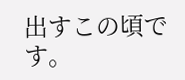出すこの頃です。